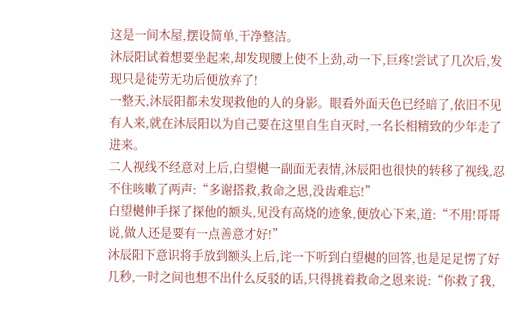这是一间木屋,摆设简单,干净整洁。
沐辰阳试着想要坐起来,却发现腰上使不上劲,动一下,巨疼!尝试了几次后,发现只是徒劳无功后便放弃了!
一整天,沐辰阳都未发现救他的人的身影。眼看外面天色已经暗了,依旧不见有人来,就在沐辰阳以为自己要在这里自生自灭时,一名长相精致的少年走了进来。
二人视线不经意对上后,白望樾一副面无表情,沐辰阳也很快的转移了视线,忍不住咳嗽了两声:“多谢搭救,救命之恩,没齿难忘!”
白望樾伸手探了探他的额头,见没有高烧的迹象,便放心下来,道:“不用!哥哥说,做人还是要有一点善意才好!”
沐辰阳下意识将手放到额头上后,诧一下听到白望樾的回答,也是足足愣了好几秒,一时之间也想不出什么反驳的话,只得挑着救命之恩来说:“你救了我,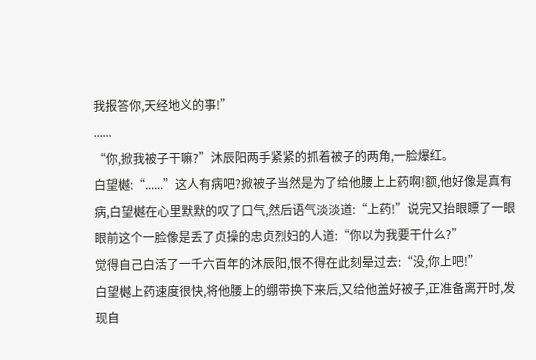我报答你,天经地义的事!”
......
“你,掀我被子干嘛?”沐辰阳两手紧紧的抓着被子的两角,一脸爆红。
白望樾:“......”这人有病吧?掀被子当然是为了给他腰上上药啊!额,他好像是真有病,白望樾在心里默默的叹了口气,然后语气淡淡道:“上药!”说完又抬眼瞟了一眼眼前这个一脸像是丢了贞操的忠贞烈妇的人道:“你以为我要干什么?”
觉得自己白活了一千六百年的沐辰阳,恨不得在此刻晕过去:“没,你上吧!”
白望樾上药速度很快,将他腰上的绷带换下来后,又给他盖好被子,正准备离开时,发现自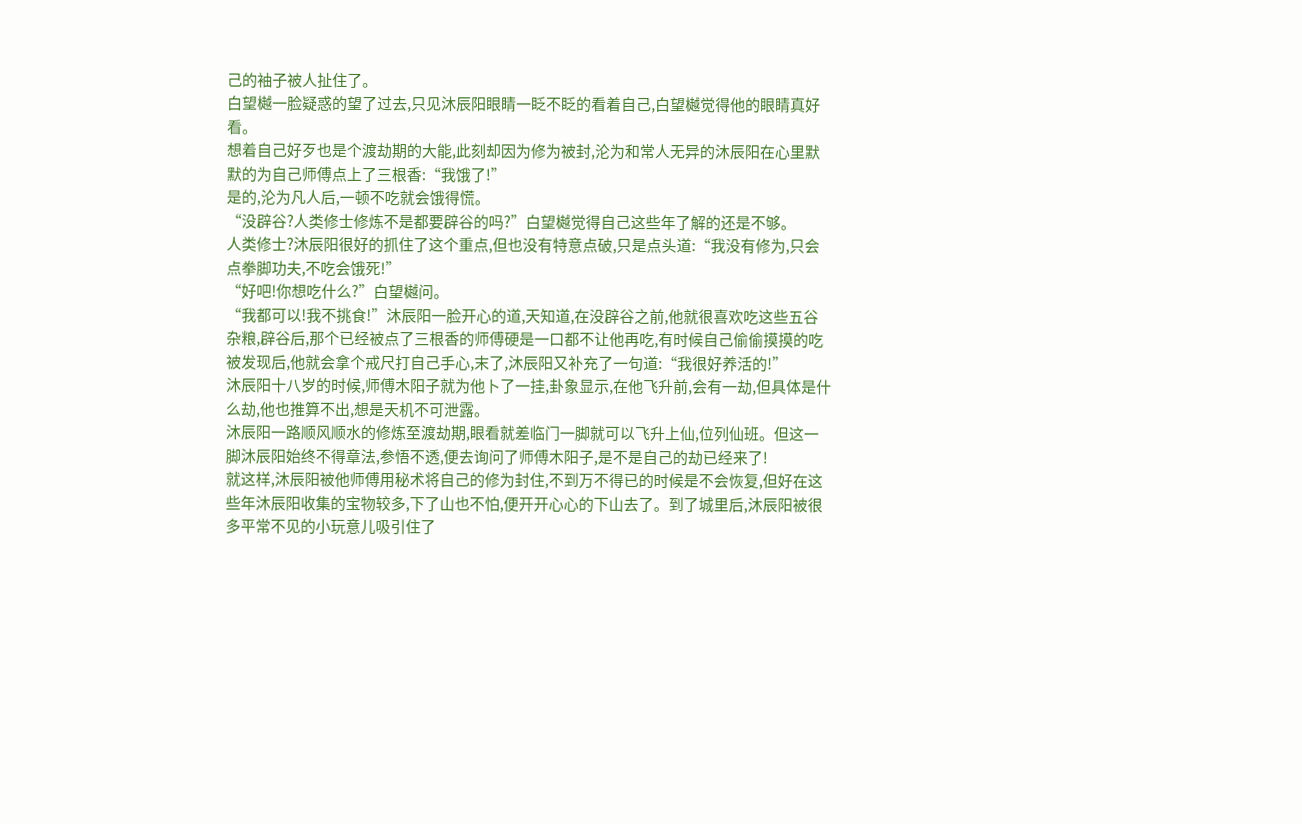己的袖子被人扯住了。
白望樾一脸疑惑的望了过去,只见沐辰阳眼睛一眨不眨的看着自己,白望樾觉得他的眼睛真好看。
想着自己好歹也是个渡劫期的大能,此刻却因为修为被封,沦为和常人无异的沐辰阳在心里默默的为自己师傅点上了三根香:“我饿了!”
是的,沦为凡人后,一顿不吃就会饿得慌。
“没辟谷?人类修士修炼不是都要辟谷的吗?”白望樾觉得自己这些年了解的还是不够。
人类修士?沐辰阳很好的抓住了这个重点,但也没有特意点破,只是点头道:“我没有修为,只会点拳脚功夫,不吃会饿死!”
“好吧!你想吃什么?”白望樾问。
“我都可以!我不挑食!”沐辰阳一脸开心的道,天知道,在没辟谷之前,他就很喜欢吃这些五谷杂粮,辟谷后,那个已经被点了三根香的师傅硬是一口都不让他再吃,有时候自己偷偷摸摸的吃被发现后,他就会拿个戒尺打自己手心,末了,沐辰阳又补充了一句道:“我很好养活的!”
沐辰阳十八岁的时候,师傅木阳子就为他卜了一挂,卦象显示,在他飞升前,会有一劫,但具体是什么劫,他也推算不出,想是天机不可泄露。
沐辰阳一路顺风顺水的修炼至渡劫期,眼看就差临门一脚就可以飞升上仙,位列仙班。但这一脚沐辰阳始终不得章法,参悟不透,便去询问了师傅木阳子,是不是自己的劫已经来了!
就这样,沐辰阳被他师傅用秘术将自己的修为封住,不到万不得已的时候是不会恢复,但好在这些年沐辰阳收集的宝物较多,下了山也不怕,便开开心心的下山去了。到了城里后,沐辰阳被很多平常不见的小玩意儿吸引住了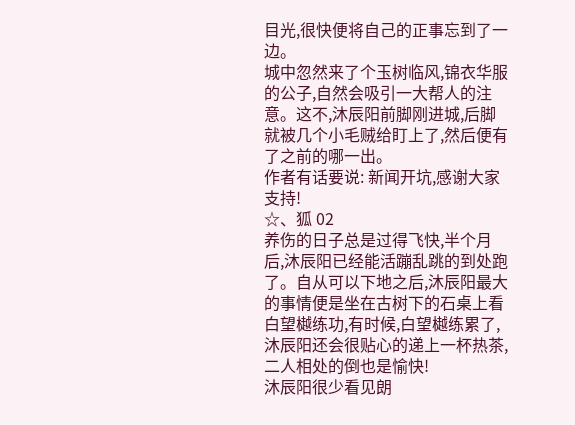目光,很快便将自己的正事忘到了一边。
城中忽然来了个玉树临风,锦衣华服的公子,自然会吸引一大帮人的注意。这不,沐辰阳前脚刚进城,后脚就被几个小毛贼给盯上了,然后便有了之前的哪一出。
作者有话要说: 新闻开坑,感谢大家支持!
☆、狐 02
养伤的日子总是过得飞快,半个月后,沐辰阳已经能活蹦乱跳的到处跑了。自从可以下地之后,沐辰阳最大的事情便是坐在古树下的石桌上看白望樾练功,有时候,白望樾练累了,沐辰阳还会很贴心的递上一杯热茶,二人相处的倒也是愉快!
沐辰阳很少看见朗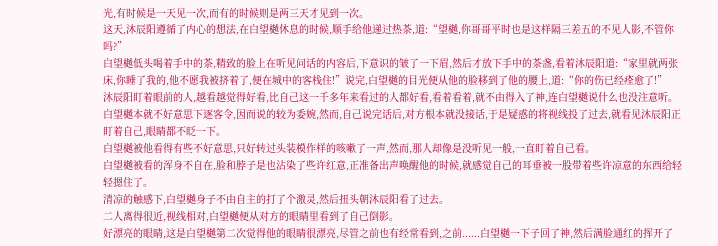光,有时候是一天见一次,而有的时候则是两三天才见到一次。
这天,沐辰阳遵循了内心的想法,在白望樾休息的时候,顺手给他递过热茶,道:“望樾,你哥哥平时也是这样隔三差五的不见人影,不管你吗?”
白望樾低头喝着手中的茶,精致的脸上在听见问话的内容后,下意识的皱了一下眉,然后才放下手中的茶盏,看着沐辰阳道:“家里就两张床,你睡了我的,他不愿我被挤着了,便在城中的客栈住!”说完,白望樾的目光便从他的脸移到了他的腰上,道:“你的伤已经痊愈了!”
沐辰阳盯着眼前的人,越看越觉得好看,比自己这一千多年来看过的人都好看,看着看着,就不由得入了神,连白望樾说什么也没注意听。
白望樾本就不好意思下逐客令,因而说的较为委婉,然而,自己说完话后,对方根本就没接话,于是疑惑的将视线投了过去,就看见沐辰阳正盯着自己,眼睛都不眨一下。
白望樾被他看得有些不好意思,只好转过头装模作样的咳嗽了一声,然而,那人却像是没听见一般,一直盯着自己看。
白望樾被看的浑身不自在,脸和脖子是也沾染了些许红意,正准备出声唤醒他的时候,就感觉自己的耳垂被一股带着些许凉意的东西给轻轻摁住了。
清凉的触感下,白望樾身子不由自主的打了个激灵,然后扭头朝沐辰阳看了过去。
二人离得很近,视线相对,白望樾便从对方的眼睛里看到了自己倒影。
好漂亮的眼睛,这是白望樾第二次觉得他的眼睛很漂亮,尽管之前也有经常看到,之前......白望樾一下子回了神,然后满脸通红的挥开了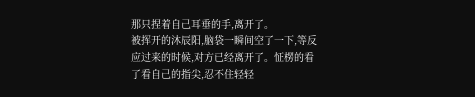那只捏着自己耳垂的手,离开了。
被挥开的沐辰阳,脑袋一瞬间空了一下,等反应过来的时候,对方已经离开了。怔楞的看了看自己的指尖,忍不住轻轻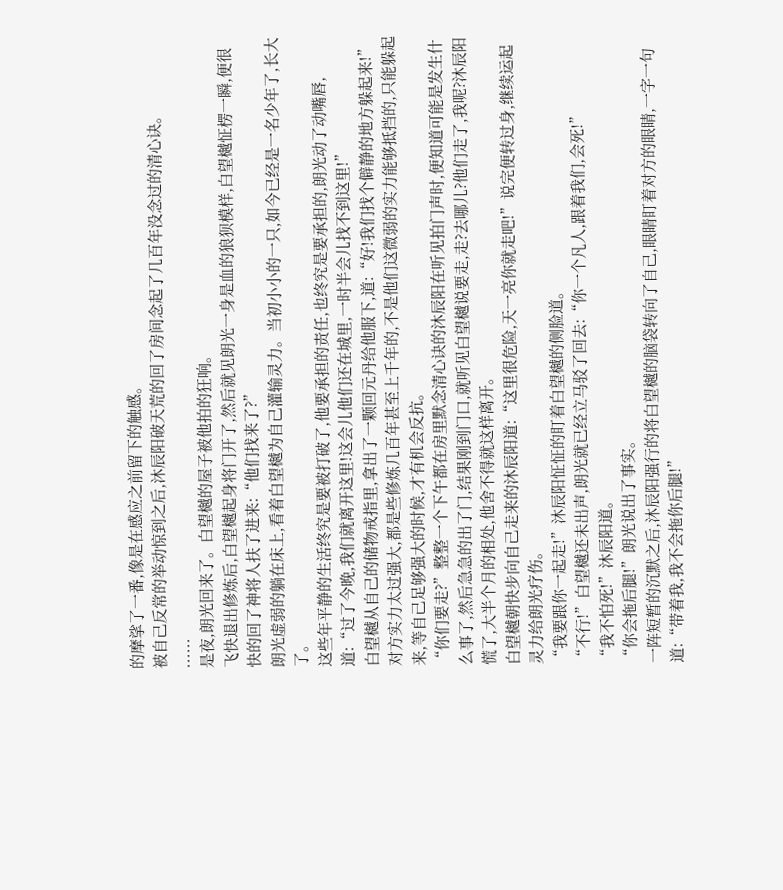的摩挲了一番,像是在感应之前留下的触感。
被自己反常的举动惊到之后,沐辰阳破天荒的回了房间念起了几百年没念过的清心诀。
......
是夜,朗光回来了。白望樾的屋子被他拍的狂响。
飞快退出修炼后,白望樾起身将门开了,然后就见朗光一身是血的狼狈模样,白望樾怔楞一瞬,便很快的回了神将人扶了进来:“他们找来了?”
朗光虚弱的躺在床上,看着白望樾为自己灌输灵力。当初小小的一只,如今已经是一名少年了,长大了。
这些年平静的生活终究是要被打破了,他要承担的责任,也终究是要承担的,朗光动了动嘴唇,道:“过了今晚,我们就离开这里!这会儿他们还在城里,一时半会儿找不到这里!”
白望樾从自己的储物戒指里,拿出了一颗回元丹给他服下,道:“好!我们找个僻静的地方躲起来!”
对方实力太过强大,都是些修炼几百年甚至上千年的,不是他们这微弱的实力能够抵挡的,只能躲起来,等自己足够强大的时候,才有机会反抗。
“你们要走?”整整一个下午都在房里默念清心诀的沐辰阳在听见拍门声时,便知道可能是发生什么事了,然后急急的出了门,结果刚到门口,就听见白望樾说要走,走?去哪儿?他们走了,我呢?沐辰阳慌了,大半个月的相处,他舍不得就这样离开。
白望樾朝快步向自己走来的沐辰阳道:“这里很危险,天一亮你就走吧!”说完便转过身,继续运起灵力给朗光疗伤。
“我要跟你一起走!”沐辰阳怔怔的盯着白望樾的侧脸道。
“不行!”白望樾还未出声,朗光就已经立马驳了回去:“你一个凡人,跟着我们,会死!”
“我不怕死!”沐辰阳道。
“你会拖后腿!”朗光说出了事实。
一阵短暂的沉默之后,沐辰阳强行的将白望樾的脑袋转向了自己,眼睛盯着对方的眼睛,一字一句道:“带着我,我不会拖你后腿!”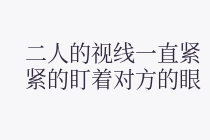二人的视线一直紧紧的盯着对方的眼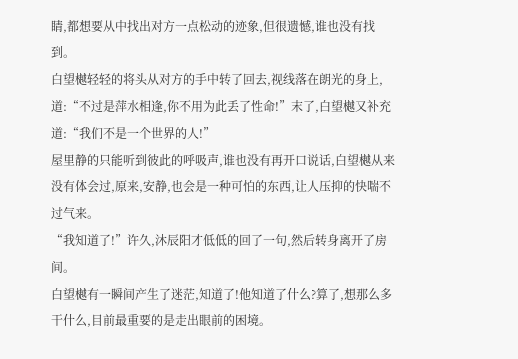睛,都想要从中找出对方一点松动的迹象,但很遗憾,谁也没有找到。
白望樾轻轻的将头从对方的手中转了回去,视线落在朗光的身上,道:“不过是萍水相逢,你不用为此丢了性命!”末了,白望樾又补充道:“我们不是一个世界的人!”
屋里静的只能听到彼此的呼吸声,谁也没有再开口说话,白望樾从来没有体会过,原来,安静,也会是一种可怕的东西,让人压抑的快喘不过气来。
“我知道了!”许久,沐辰阳才低低的回了一句,然后转身离开了房间。
白望樾有一瞬间产生了迷茫,知道了!他知道了什么?算了,想那么多干什么,目前最重要的是走出眼前的困境。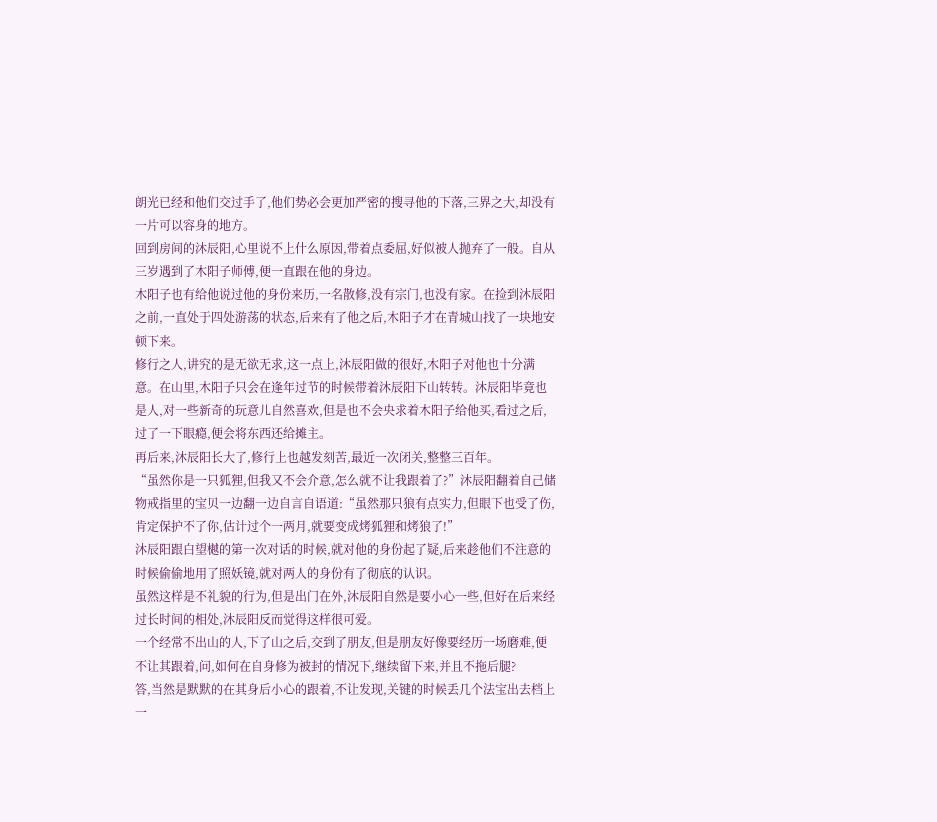朗光已经和他们交过手了,他们势必会更加严密的搜寻他的下落,三界之大,却没有一片可以容身的地方。
回到房间的沐辰阳,心里说不上什么原因,带着点委屈,好似被人抛弃了一般。自从三岁遇到了木阳子师傅,便一直跟在他的身边。
木阳子也有给他说过他的身份来历,一名散修,没有宗门,也没有家。在捡到沐辰阳之前,一直处于四处游荡的状态,后来有了他之后,木阳子才在青城山找了一块地安顿下来。
修行之人,讲究的是无欲无求,这一点上,沐辰阳做的很好,木阳子对他也十分满意。在山里,木阳子只会在逢年过节的时候带着沐辰阳下山转转。沐辰阳毕竟也是人,对一些新奇的玩意儿自然喜欢,但是也不会央求着木阳子给他买,看过之后,过了一下眼瘾,便会将东西还给摊主。
再后来,沐辰阳长大了,修行上也越发刻苦,最近一次闭关,整整三百年。
“虽然你是一只狐狸,但我又不会介意,怎么就不让我跟着了?”沐辰阳翻着自己储物戒指里的宝贝一边翻一边自言自语道:“虽然那只狼有点实力,但眼下也受了伤,肯定保护不了你,估计过个一两月,就要变成烤狐狸和烤狼了!”
沐辰阳跟白望樾的第一次对话的时候,就对他的身份起了疑,后来趁他们不注意的时候偷偷地用了照妖镜,就对两人的身份有了彻底的认识。
虽然这样是不礼貌的行为,但是出门在外,沐辰阳自然是要小心一些,但好在后来经过长时间的相处,沐辰阳反而觉得这样很可爱。
一个经常不出山的人,下了山之后,交到了朋友,但是朋友好像要经历一场磨难,便不让其跟着,问,如何在自身修为被封的情况下,继续留下来,并且不拖后腿?
答,当然是默默的在其身后小心的跟着,不让发现,关键的时候丢几个法宝出去档上一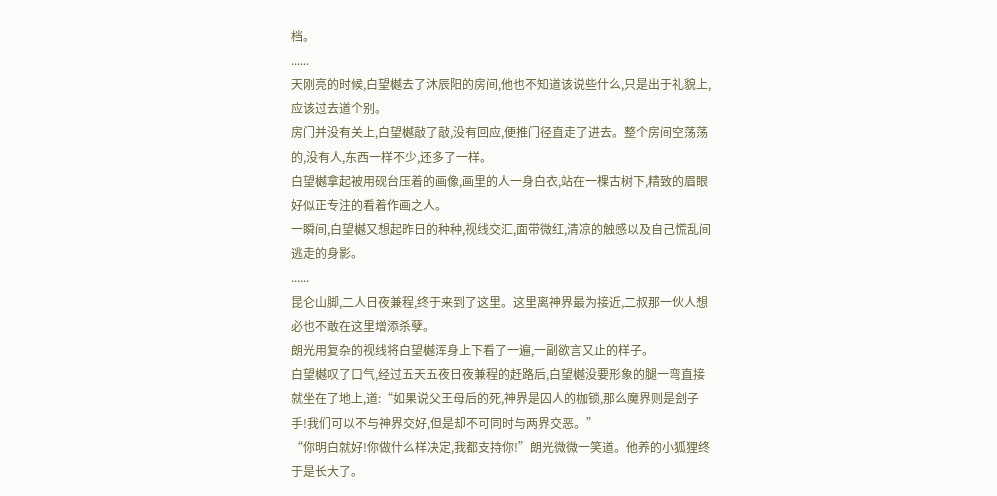档。
......
天刚亮的时候,白望樾去了沐辰阳的房间,他也不知道该说些什么,只是出于礼貌上,应该过去道个别。
房门并没有关上,白望樾敲了敲,没有回应,便推门径直走了进去。整个房间空荡荡的,没有人,东西一样不少,还多了一样。
白望樾拿起被用砚台压着的画像,画里的人一身白衣,站在一棵古树下,精致的眉眼好似正专注的看着作画之人。
一瞬间,白望樾又想起昨日的种种,视线交汇,面带微红,清凉的触感以及自己慌乱间逃走的身影。
......
昆仑山脚,二人日夜兼程,终于来到了这里。这里离神界最为接近,二叔那一伙人想必也不敢在这里增添杀孽。
朗光用复杂的视线将白望樾浑身上下看了一遍,一副欲言又止的样子。
白望樾叹了口气,经过五天五夜日夜兼程的赶路后,白望樾没要形象的腿一弯直接就坐在了地上,道:“如果说父王母后的死,神界是囚人的枷锁,那么魔界则是刽子手!我们可以不与神界交好,但是却不可同时与两界交恶。”
“你明白就好!你做什么样决定,我都支持你!”朗光微微一笑道。他养的小狐狸终于是长大了。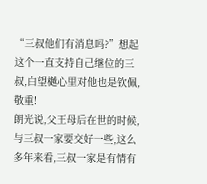“三叔他们有消息吗?”想起这个一直支持自己继位的三叔,白望樾心里对他也是钦佩,敬重!
朗光说,父王母后在世的时候,与三叔一家要交好一些,这么多年来看,三叔一家是有情有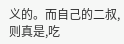义的。而自己的二叔,则真是,吃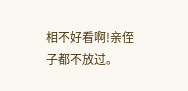相不好看啊!亲侄子都不放过。